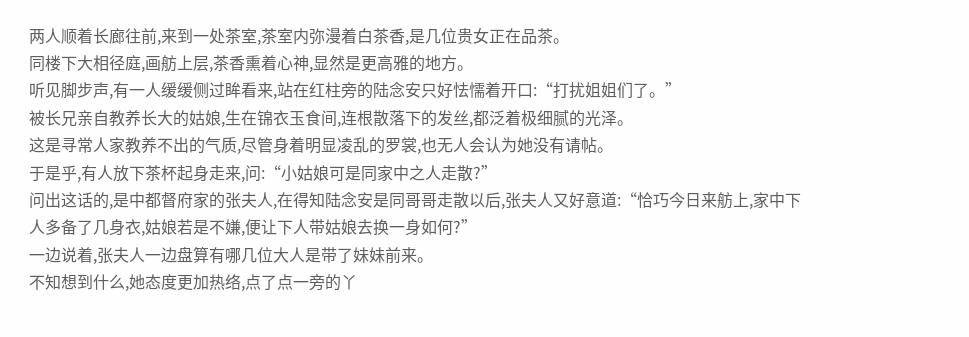两人顺着长廊往前,来到一处茶室,茶室内弥漫着白茶香,是几位贵女正在品茶。
同楼下大相径庭,画舫上层,茶香熏着心神,显然是更高雅的地方。
听见脚步声,有一人缓缓侧过眸看来,站在红柱旁的陆念安只好怯懦着开口:“打扰姐姐们了。”
被长兄亲自教养长大的姑娘,生在锦衣玉食间,连根散落下的发丝,都泛着极细腻的光泽。
这是寻常人家教养不出的气质,尽管身着明显凌乱的罗裳,也无人会认为她没有请帖。
于是乎,有人放下茶杯起身走来,问:“小姑娘可是同家中之人走散?”
问出这话的,是中都督府家的张夫人,在得知陆念安是同哥哥走散以后,张夫人又好意道:“恰巧今日来舫上,家中下人多备了几身衣,姑娘若是不嫌,便让下人带姑娘去换一身如何?”
一边说着,张夫人一边盘算有哪几位大人是带了妹妹前来。
不知想到什么,她态度更加热络,点了点一旁的丫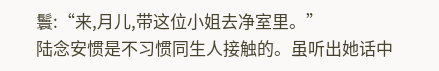鬟:“来,月儿,带这位小姐去净室里。”
陆念安惯是不习惯同生人接触的。虽听出她话中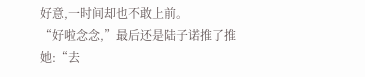好意,一时间却也不敢上前。
“好啦念念,”最后还是陆子诺推了推她:“去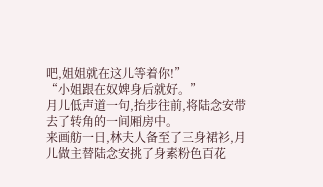吧,姐姐就在这儿等着你!”
“小姐跟在奴婢身后就好。”
月儿低声道一句,抬步往前,将陆念安带去了转角的一间厢房中。
来画舫一日,林夫人备至了三身裙衫,月儿做主替陆念安挑了身素粉色百花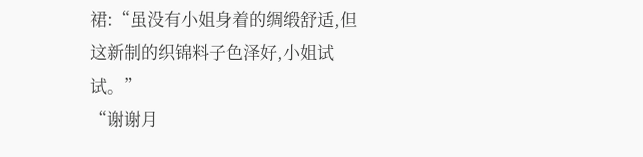裙:“虽没有小姐身着的绸缎舒适,但这新制的织锦料子色泽好,小姐试试。”
“谢谢月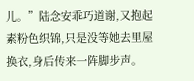儿。”陆念安乖巧道谢,又抱起素粉色织锦,只是没等她去里屋换衣,身后传来一阵脚步声。